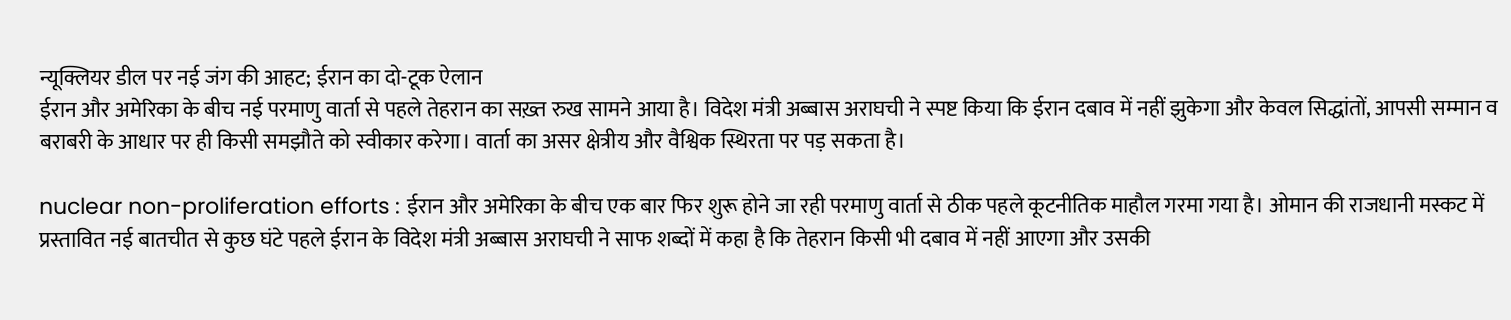न्यूक्लियर डील पर नई जंग की आहट; ईरान का दो-टूक ऐलान
ईरान और अमेरिका के बीच नई परमाणु वार्ता से पहले तेहरान का सख़्त रुख सामने आया है। विदेश मंत्री अब्बास अराघची ने स्पष्ट किया कि ईरान दबाव में नहीं झुकेगा और केवल सिद्धांतों, आपसी सम्मान व बराबरी के आधार पर ही किसी समझौते को स्वीकार करेगा। वार्ता का असर क्षेत्रीय और वैश्विक स्थिरता पर पड़ सकता है।

nuclear non-proliferation efforts : ईरान और अमेरिका के बीच एक बार फिर शुरू होने जा रही परमाणु वार्ता से ठीक पहले कूटनीतिक माहौल गरमा गया है। ओमान की राजधानी मस्कट में प्रस्तावित नई बातचीत से कुछ घंटे पहले ईरान के विदेश मंत्री अब्बास अराघची ने साफ शब्दों में कहा है कि तेहरान किसी भी दबाव में नहीं आएगा और उसकी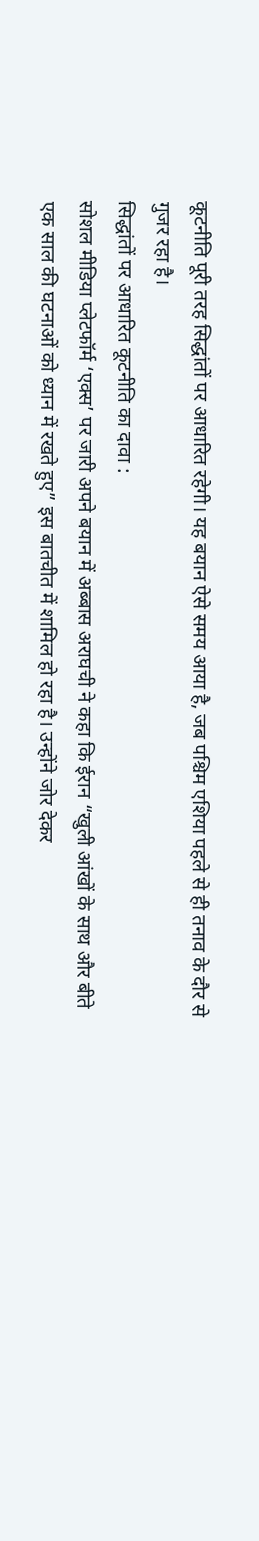कूटनीति पूरी तरह सिद्धांतों पर आधारित रहेगी। यह बयान ऐसे समय आया है, जब पश्चिम एशिया पहले से ही तनाव के दौर से गुजर रहा है।
सिद्धांतों पर आधारित कूटनीति का दावा :
सोशल मीडिया प्लेटफॉर्म ‘एक्स’ पर जारी अपने बयान में अब्बास अराघची ने कहा कि ईरान “खुली आंखों के साथ और बीते एक साल की घटनाओं को ध्यान में रखते हुए” इस बातचीत में शामिल हो रहा है। उन्होंने जोर देकर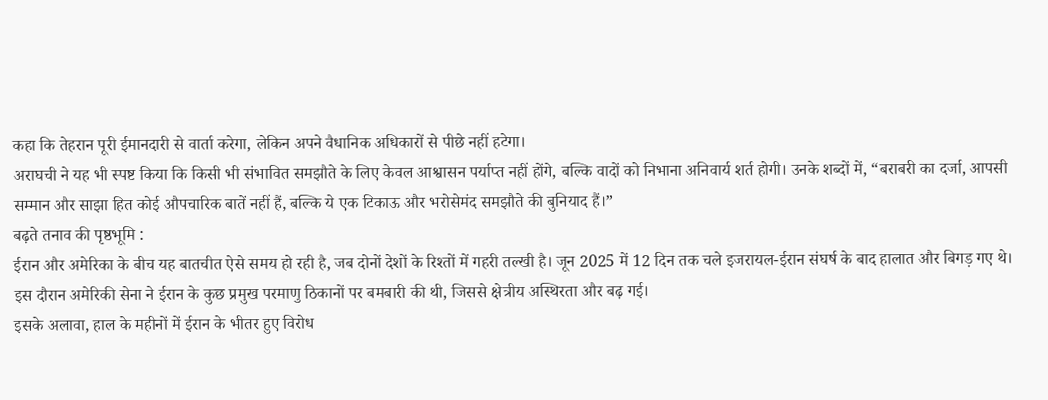कहा कि तेहरान पूरी ईमानदारी से वार्ता करेगा, लेकिन अपने वैधानिक अधिकारों से पीछे नहीं हटेगा।
अराघची ने यह भी स्पष्ट किया कि किसी भी संभावित समझौते के लिए केवल आश्वासन पर्याप्त नहीं होंगे, बल्कि वादों को निभाना अनिवार्य शर्त होगी। उनके शब्दों में, “बराबरी का दर्जा, आपसी सम्मान और साझा हित कोई औपचारिक बातें नहीं हैं, बल्कि ये एक टिकाऊ और भरोसेमंद समझौते की बुनियाद हैं।”
बढ़ते तनाव की पृष्ठभूमि :
ईरान और अमेरिका के बीच यह बातचीत ऐसे समय हो रही है, जब दोनों देशों के रिश्तों में गहरी तल्खी है। जून 2025 में 12 दिन तक चले इजरायल-ईरान संघर्ष के बाद हालात और बिगड़ गए थे। इस दौरान अमेरिकी सेना ने ईरान के कुछ प्रमुख परमाणु ठिकानों पर बमबारी की थी, जिससे क्षेत्रीय अस्थिरता और बढ़ गई।
इसके अलावा, हाल के महीनों में ईरान के भीतर हुए विरोध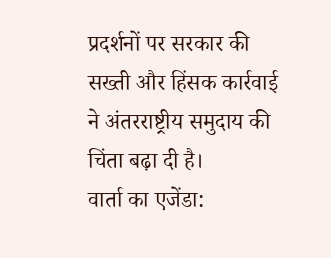प्रदर्शनों पर सरकार की सख्ती और हिंसक कार्रवाई ने अंतरराष्ट्रीय समुदाय की चिंता बढ़ा दी है।
वार्ता का एजेंडा: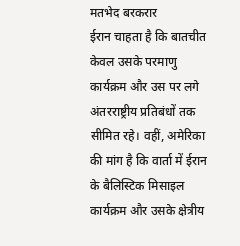मतभेद बरकरार
ईरान चाहता है कि बातचीत केवल उसके परमाणु कार्यक्रम और उस पर लगे अंतरराष्ट्रीय प्रतिबंधों तक सीमित रहे। वहीं, अमेरिका की मांग है कि वार्ता में ईरान के बैलिस्टिक मिसाइल कार्यक्रम और उसके क्षेत्रीय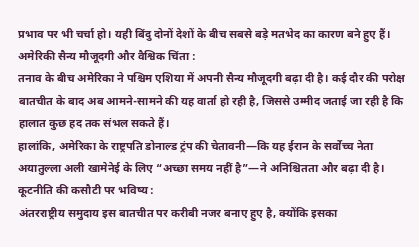प्रभाव पर भी चर्चा हो। यही बिंदु दोनों देशों के बीच सबसे बड़े मतभेद का कारण बने हुए हैं।
अमेरिकी सैन्य मौजूदगी और वैश्विक चिंता :
तनाव के बीच अमेरिका ने पश्चिम एशिया में अपनी सैन्य मौजूदगी बढ़ा दी है। कई दौर की परोक्ष बातचीत के बाद अब आमने-सामने की यह वार्ता हो रही है, जिससे उम्मीद जताई जा रही है कि हालात कुछ हद तक संभल सकते हैं।
हालांकि, अमेरिका के राष्ट्रपति डोनाल्ड ट्रंप की चेतावनी—कि यह ईरान के सर्वोच्च नेता अयातुल्ला अली खामेनेई के लिए “अच्छा समय नहीं है”—ने अनिश्चितता और बढ़ा दी है।
कूटनीति की कसौटी पर भविष्य :
अंतरराष्ट्रीय समुदाय इस बातचीत पर करीबी नजर बनाए हुए है, क्योंकि इसका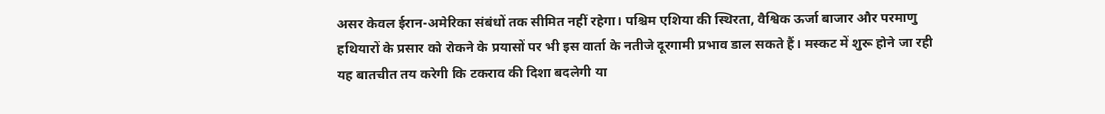असर केवल ईरान-अमेरिका संबंधों तक सीमित नहीं रहेगा। पश्चिम एशिया की स्थिरता, वैश्विक ऊर्जा बाजार और परमाणु हथियारों के प्रसार को रोकने के प्रयासों पर भी इस वार्ता के नतीजे दूरगामी प्रभाव डाल सकते हैं। मस्कट में शुरू होने जा रही यह बातचीत तय करेगी कि टकराव की दिशा बदलेगी या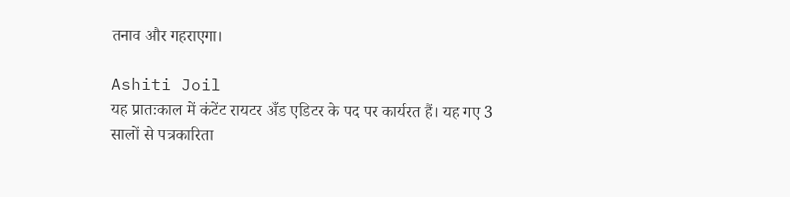तनाव और गहराएगा।

Ashiti Joil
यह प्रातःकाल में कंटेंट रायटर अँड एडिटर के पद पर कार्यरत हैं। यह गए 3 सालों से पत्रकारिता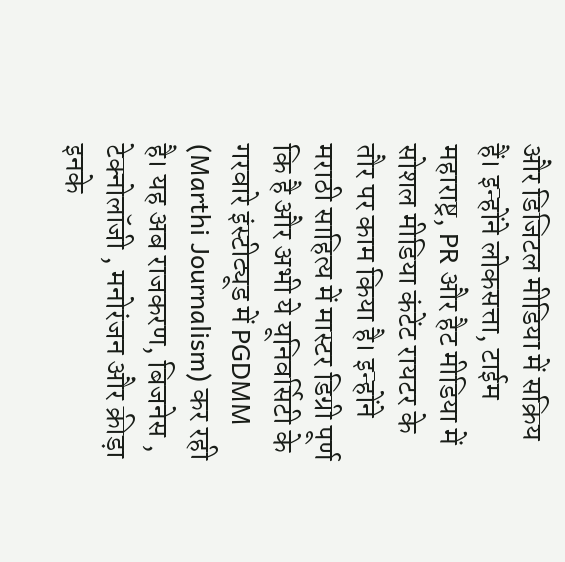और डिजिटल मीडिया में सक्रिय हैं। इन्होंने लोकसत्ता, टाईम महाराष्ट्र, PR और हैट मीडिया में सोशल मीडिया कंटेंट रायटर के तौर पर काम किया है। इन्होंने मराठी साहित्य में मास्टर डिग्री पूर्ण कि है और अभी ये यूनिवर्सिटी के गरवारे इंस्टीट्यूड में PGDMM (Marthi Journalism) कर रही है। यह अब राजकरण, बिजनेस , टेक्नोलॉजी , मनोरंजन और क्रीड़ा इनके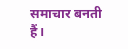समाचार बनती हैं।